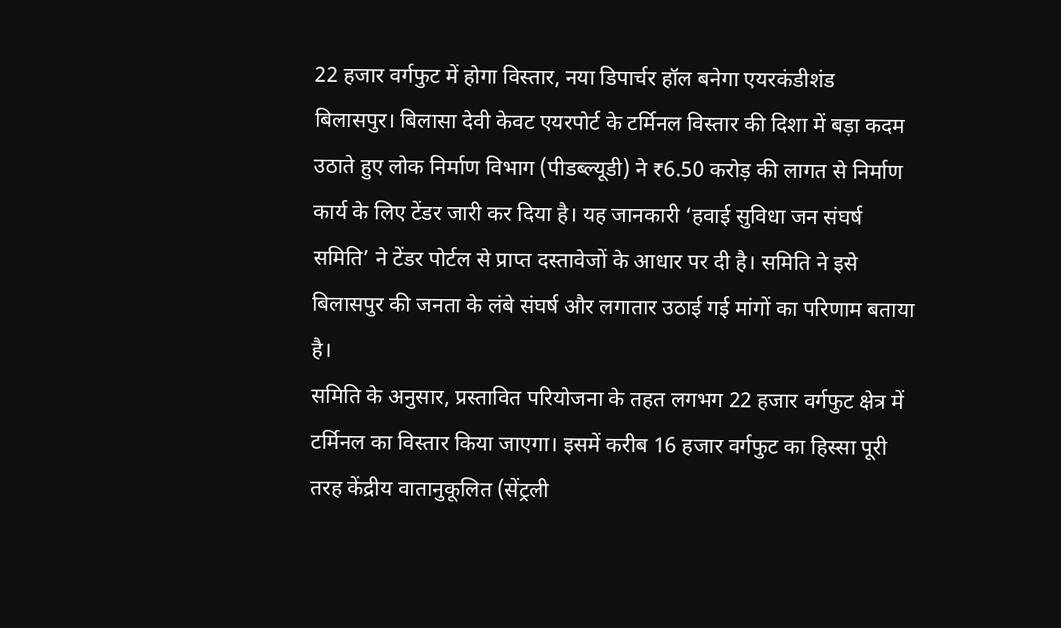22 हजार वर्गफुट में होगा विस्तार, नया डिपार्चर हॉल बनेगा एयरकंडीशंड
बिलासपुर। बिलासा देवी केवट एयरपोर्ट के टर्मिनल विस्तार की दिशा में बड़ा कदम उठाते हुए लोक निर्माण विभाग (पीडब्ल्यूडी) ने ₹6.50 करोड़ की लागत से निर्माण कार्य के लिए टेंडर जारी कर दिया है। यह जानकारी ‘हवाई सुविधा जन संघर्ष समिति’ ने टेंडर पोर्टल से प्राप्त दस्तावेजों के आधार पर दी है। समिति ने इसे बिलासपुर की जनता के लंबे संघर्ष और लगातार उठाई गई मांगों का परिणाम बताया है।
समिति के अनुसार, प्रस्तावित परियोजना के तहत लगभग 22 हजार वर्गफुट क्षेत्र में टर्मिनल का विस्तार किया जाएगा। इसमें करीब 16 हजार वर्गफुट का हिस्सा पूरी तरह केंद्रीय वातानुकूलित (सेंट्रली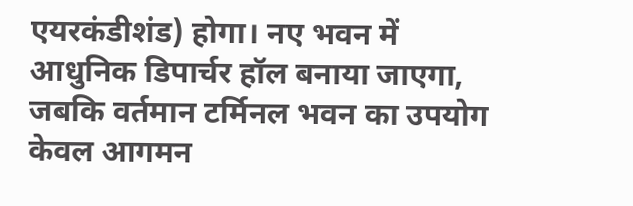एयरकंडीशंड) होगा। नए भवन में आधुनिक डिपार्चर हॉल बनाया जाएगा, जबकि वर्तमान टर्मिनल भवन का उपयोग केवल आगमन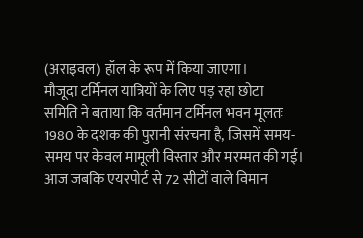(अराइवल) हॉल के रूप में किया जाएगा।
मौजूदा टर्मिनल यात्रियों के लिए पड़ रहा छोटा
समिति ने बताया कि वर्तमान टर्मिनल भवन मूलतः 1980 के दशक की पुरानी संरचना है, जिसमें समय-समय पर केवल मामूली विस्तार और मरम्मत की गई। आज जबकि एयरपोर्ट से 72 सीटों वाले विमान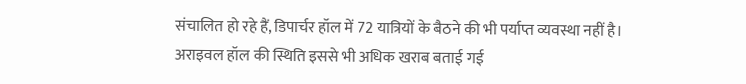संचालित हो रहे हैं, डिपार्चर हॉल में 72 यात्रियों के बैठने की भी पर्याप्त व्यवस्था नहीं है।
अराइवल हॉल की स्थिति इससे भी अधिक खराब बताई गई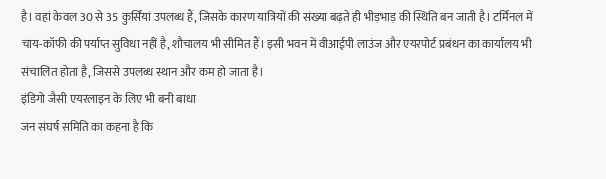है। वहां केवल 30 से 35 कुर्सियां उपलब्ध हैं, जिसके कारण यात्रियों की संख्या बढ़ते ही भीड़भाड़ की स्थिति बन जाती है। टर्मिनल में चाय-कॉफी की पर्याप्त सुविधा नहीं है, शौचालय भी सीमित हैं। इसी भवन में वीआईपी लाउंज और एयरपोर्ट प्रबंधन का कार्यालय भी संचालित होता है, जिससे उपलब्ध स्थान और कम हो जाता है।
इंडिगो जैसी एयरलाइन के लिए भी बनी बाधा
जन संघर्ष समिति का कहना है कि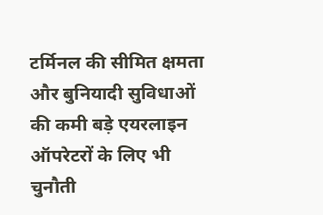टर्मिनल की सीमित क्षमता और बुनियादी सुविधाओं की कमी बड़े एयरलाइन ऑपरेटरों के लिए भी चुनौती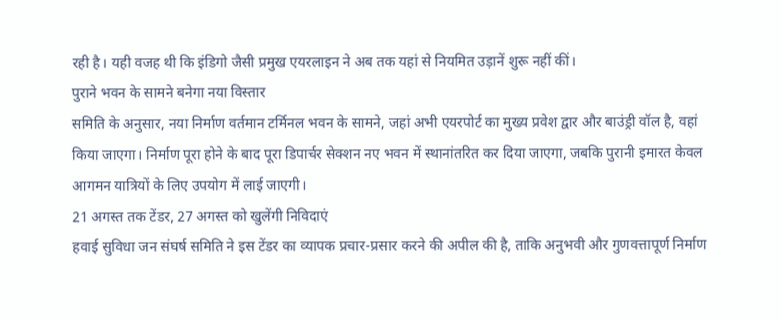रही है। यही वजह थी कि इंडिगो जैसी प्रमुख एयरलाइन ने अब तक यहां से नियमित उड़ानें शुरू नहीं कीं।
पुराने भवन के सामने बनेगा नया विस्तार
समिति के अनुसार, नया निर्माण वर्तमान टर्मिनल भवन के सामने, जहां अभी एयरपोर्ट का मुख्य प्रवेश द्वार और बाउंड्री वॉल है, वहां किया जाएगा। निर्माण पूरा होने के बाद पूरा डिपार्चर सेक्शन नए भवन में स्थानांतरित कर दिया जाएगा, जबकि पुरानी इमारत केवल आगमन यात्रियों के लिए उपयोग में लाई जाएगी।
21 अगस्त तक टेंडर, 27 अगस्त को खुलेंगी निविदाएं
हवाई सुविधा जन संघर्ष समिति ने इस टेंडर का व्यापक प्रचार-प्रसार करने की अपील की है, ताकि अनुभवी और गुणवत्तापूर्ण निर्माण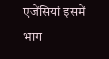एजेंसियां इसमें भाग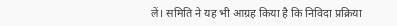लें। समिति ने यह भी आग्रह किया है कि निविदा प्रक्रिया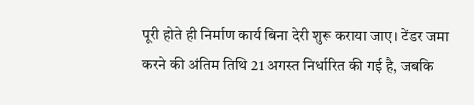पूरी होते ही निर्माण कार्य बिना देरी शुरू कराया जाए। टेंडर जमा करने की अंतिम तिथि 21 अगस्त निर्धारित की गई है, जबकि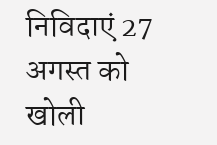निविदाएं 27 अगस्त को खोली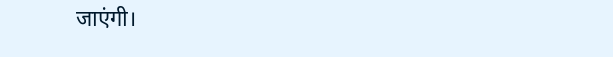जाएंगी।